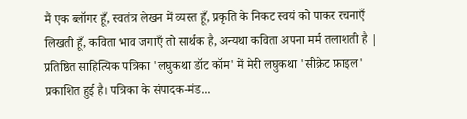मैं एक ब्लॉगर हूँ, स्वतंत्र लेखन में व्यस्त हूँ, प्रकृति के निकट स्वयं को पाकर रचनाएँ लिखती हूँ, कविता भाव जगाएँ तो सार्थक है, अन्यथा कविता अपना मर्म तलाशती है |
प्रतिष्ठित साहित्यिक पत्रिका 'लघुकथा डॉट कॉम' में मेरी लघुकथा 'सीक्रेट फ़ाइल' प्रकाशित हुई है। पत्रिका के संपादक-मंड...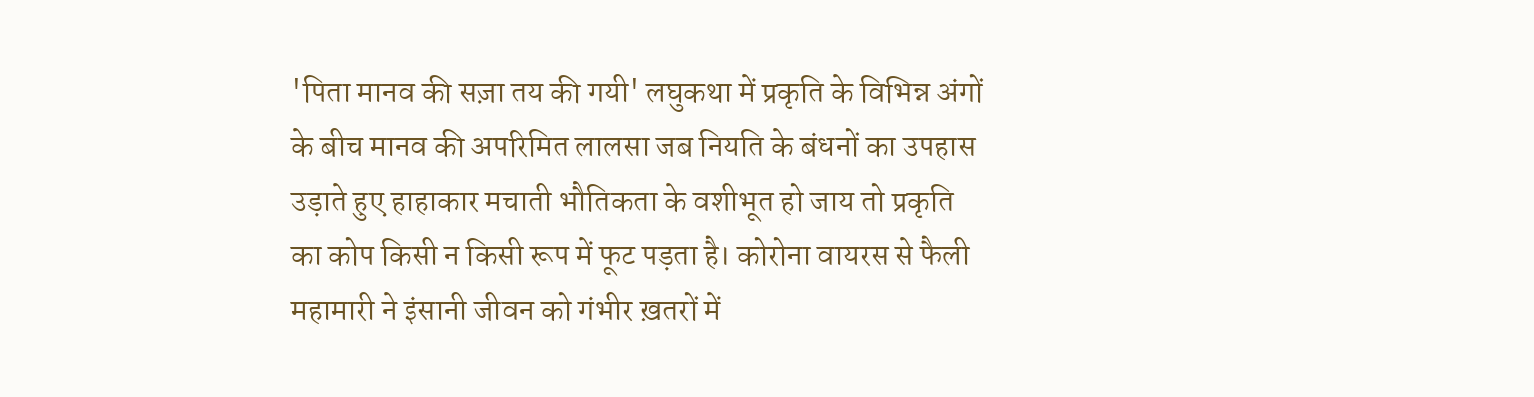'पिता मानव की सज़ा तय की गयी' लघुकथा में प्रकृति के विभिन्न अंगों के बीच मानव की अपरिमित लालसा जब नियति के बंधनों का उपहास उड़ाते हुए हाहाकार मचाती भौतिकता के वशीभूत हो जाय तो प्रकृति का कोप किसी न किसी रूप में फूट पड़ता है। कोरोना वायरस से फैली महामारी ने इंसानी जीवन को गंभीर ख़तरों में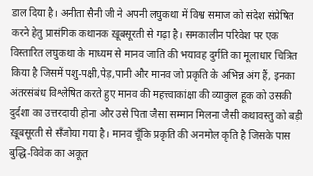डाल दिया है। अनीता सैनी जी ने अपनी लघुकथा में विश्व समाज को संदेश संप्रेषित करने हेतु प्रासंगिक कथानक ख़ूबसूरती से गढ़ा है। समकालीन परिवेश पर एक विस्तारित लघुकथा के माध्यम से मानव जाति की भयावह दुर्गति का मूलाधार चित्रित किया है जिसमें पशु-पक्षी,पेड़,पानी और मानव जो प्रकृति के अभिन्न अंग हैं, इनका अंतरसंबंध विश्लेषित करते हुए मानव की महत्त्वाकांक्षा की व्याकुल हूक को उसकी दुर्दशा का उत्तरदायी होना और उसे पिता जैसा सम्मान मिलना जैसी कथावस्तु को बड़ी ख़ूबसूरती से सँजोया गया है। मानव चूँकि प्रकृति की अनमोल कृति है जिसके पास बुद्धि-विवेक का अकूत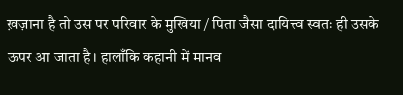ख़ज़ाना है तो उस पर परिवार के मुखिया / पिता जैसा दायित्त्व स्वतः ही उसके ऊपर आ जाता है। हालाँकि कहानी में मानव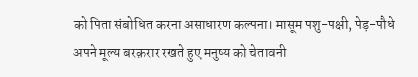को पिता संबोधित करना असाधारण कल्पना। मासूम पशु-पक्षी, पेड़-पौधे अपने मूल्य बरक़रार रखते हुए मनुष्य को चेतावनी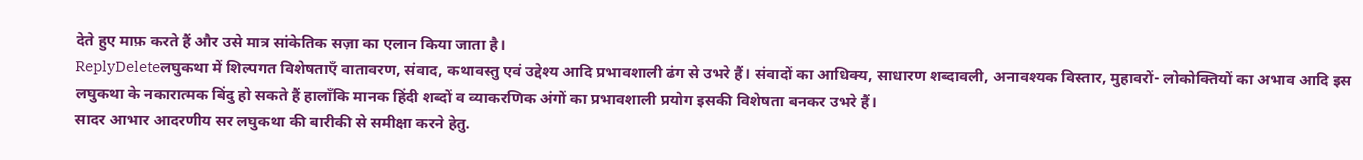देते हुए माफ़ करते हैं और उसे मात्र सांकेतिक सज़ा का एलान किया जाता है।
ReplyDeleteलघुकथा में शिल्पगत विशेषताएँ वातावरण, संवाद, कथावस्तु एवं उद्देश्य आदि प्रभावशाली ढंग से उभरे हैं। संवादों का आधिक्य, साधारण शब्दावली, अनावश्यक विस्तार, मुहावरों- लोकोक्तियों का अभाव आदि इस लघुकथा के नकारात्मक बिंदु हो सकते हैं हालाँकि मानक हिंदी शब्दों व व्याकरणिक अंगों का प्रभावशाली प्रयोग इसकी विशेषता बनकर उभरे हैं।
सादर आभार आदरणीय सर लघुकथा की बारीकी से समीक्षा करने हेतु.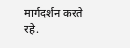मार्गदर्शन करते रहे.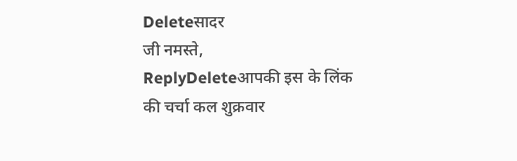Deleteसादर
जी नमस्ते,
ReplyDeleteआपकी इस के लिंक की चर्चा कल शुक्रवार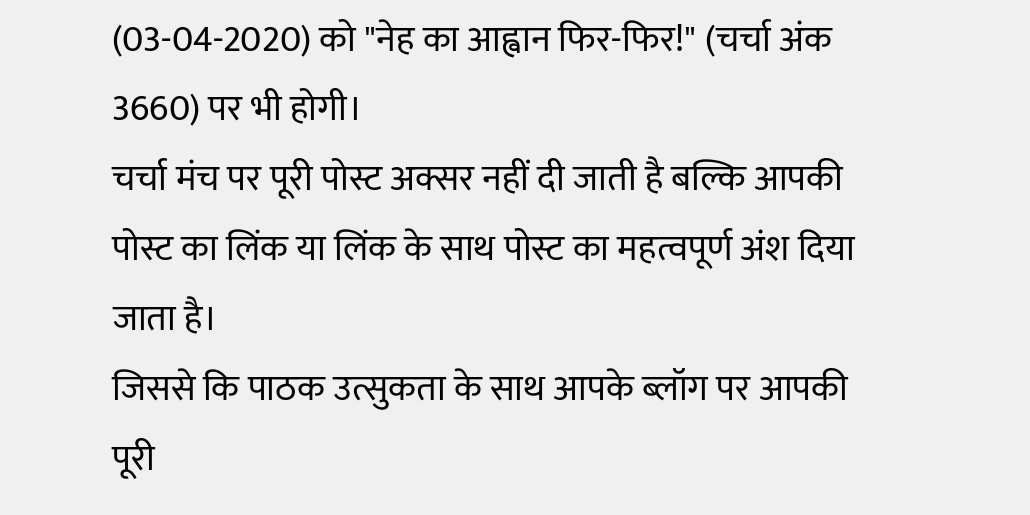(03-04-2020) को "नेह का आह्वान फिर-फिर!" (चर्चा अंक 3660) पर भी होगी।
चर्चा मंच पर पूरी पोस्ट अक्सर नहीं दी जाती है बल्कि आपकी पोस्ट का लिंक या लिंक के साथ पोस्ट का महत्वपूर्ण अंश दिया जाता है।
जिससे कि पाठक उत्सुकता के साथ आपके ब्लॉग पर आपकी पूरी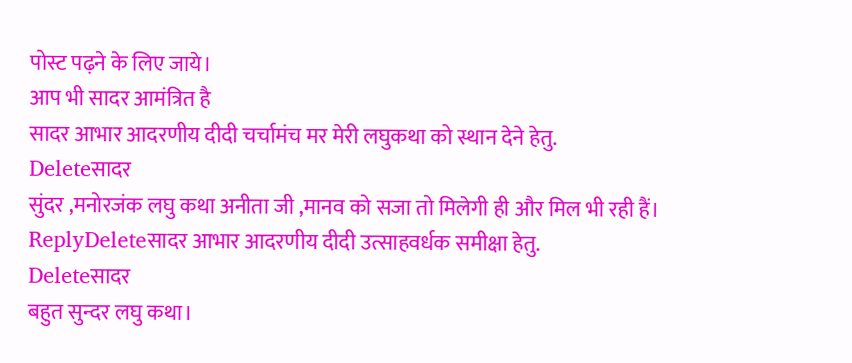पोस्ट पढ़ने के लिए जाये।
आप भी सादर आमंत्रित है
सादर आभार आदरणीय दीदी चर्चामंच मर मेरी लघुकथा को स्थान देने हेतु.
Deleteसादर
सुंदर ,मनोरजंक लघु कथा अनीता जी ,मानव को सजा तो मिलेगी ही और मिल भी रही हैं।
ReplyDeleteसादर आभार आदरणीय दीदी उत्साहवर्धक समीक्षा हेतु.
Deleteसादर
बहुत सुन्दर लघु कथा।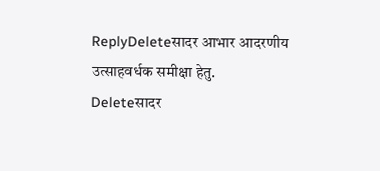ReplyDeleteसादर आभार आदरणीय उत्साहवर्धक समीक्षा हेतु.
Deleteसादर